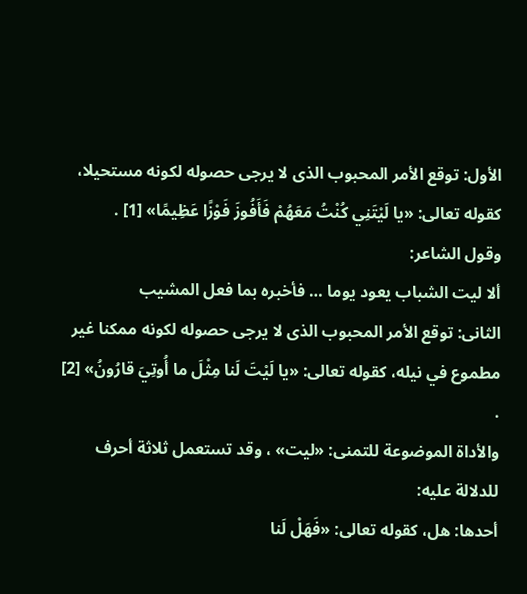الأول: توقع الأمر المحبوب الذى لا يرجى حصوله لكونه مستحيلا، كقوله تعالى: «يا لَيْتَنِي كُنْتُ مَعَهُمْ فَأَفُوزَ فَوْزًا عَظِيمًا» [1] .
وقول الشاعر:
ألا ليت الشباب يعود يوما … فأخبره بما فعل المشيب
الثانى: توقع الأمر المحبوب الذى لا يرجى حصوله لكونه ممكنا غير مطموع في نيله، كقوله تعالى: «يا لَيْتَ لَنا مِثْلَ ما أُوتِيَ قارُونُ» [2] .
والأداة الموضوعة للتمنى: «ليت» ، وقد تستعمل ثلاثة أحرف للدلالة عليه:
أحدها: هل، كقوله تعالى: «فَهَلْ لَنا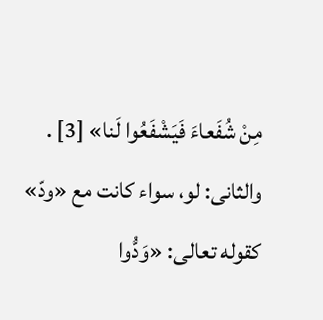مِنْ شُفَعاءَ فَيَشْفَعُوا لَنا» [3] .
والثانى: لو، سواء كانت مع «ودّ» كقوله تعالى: «وَدُّوا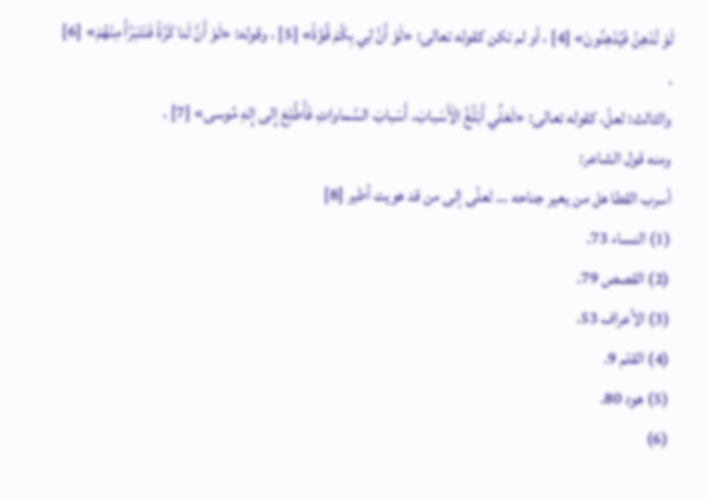لَوْ تُدْهِنُ فَيُدْهِنُونَ» [4] ، أو لم تكن كقوله تعالى: «لَوْ أَنَّ لِي بِكُمْ قُوَّةً» [5] ، وقوله: «لَوْ أَنَّ لَنا كَرَّةً فَنَتَبَرَّأَ مِنْهُمْ» [6] .
والثالث: لعلّ، كقوله تعالى: «لَعَلِّي أَبْلُغُ الْأَسْبابَ. أَسْبابَ السَّماواتِ فَأَطَّلِعَ إِلى إِلهِ مُوسى» [7] .
ومنه قول الشاعر:
أسرب القطا هل من يعير جناحه … لعلّى إلى من قد هويت أطير [8]
(1) النساء 73.
(2) القصص 79.
(3) الأعراف 53.
(4) القلم 9.
(5) هود 80.
(6)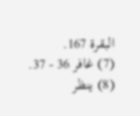البقرة 167.
(7) غافر 36 - 37.
(8) ينظر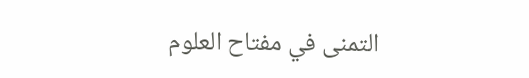التمنى في مفتاح العلوم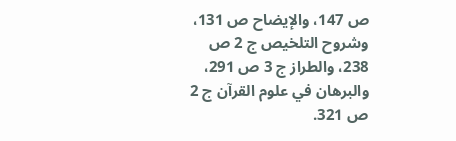ص 147، والإيضاح ص 131، وشروح التلخيص ج 2 ص 238، والطراز ج 3 ص 291، والبرهان في علوم القرآن ج 2 ص 321.